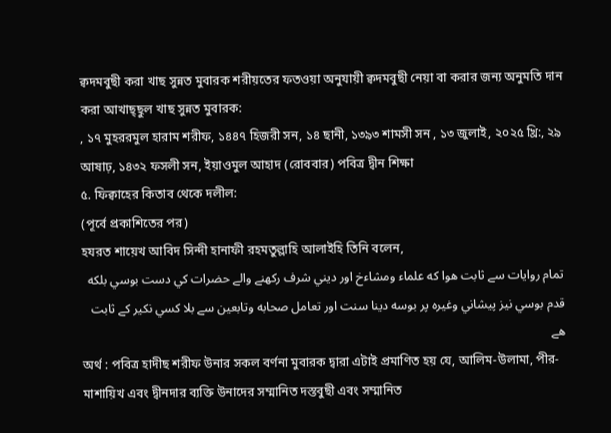ক্বদমবুছী করা খাছ সুন্নত মুবারক শরীয়তের ফতওয়া অনুযায়ী ক্বদমবুছী নেয়া বা করার জন্য অনুমতি দান করা আখাছ্ছুল খাছ সুন্নত মুবারক:
, ১৭ মুহররমুল হারাম শরীফ, ১৪৪৭ হিজরী সন, ১৪ ছানী, ১৩৯৩ শামসী সন , ১৩ জুলাই, ২০২৫ খ্রি:, ২৯ আষাঢ়, ১৪৩২ ফসলী সন, ইয়াওমুল আহাদ (রোববার) পবিত্র দ্বীন শিক্ষা
৫. ফিক্বাহের কিতাব থেকে দলীল:
(পূর্বে প্রকাশিতের পর)
হযরত শায়েখ আবিদ সিন্দী হানাফী রহমতুল্লাহি আলাইহি তিনি বলেন,
تمام روايات سے ثابت هوا كه علماء ومشاءخ اور ديني شرف ركهنے والے حضرات كي دست بوسي بلكه قدم بوسي نيز پيشاني وغيره پر بوسه دينا سنت اور تعامل صحابه وتابعين سے بلا كسي نكير كے ثابت هے
অর্থ : পবিত্র হাদীছ শরীফ উনার সকল বর্ণনা মুবারক দ্বারা এটাই প্রমাণিত হয় যে, আলিম-উলামা, পীর-মাশায়িখ এবং দ্বীনদার ব্যক্তি উনাদের সম্মানিত দস্তবুছী এবং সম্মানিত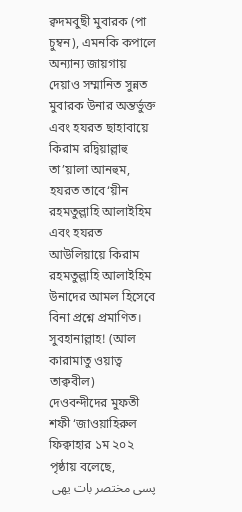ক্বদমবুছী মুবারক (পা চুম্বন), এমনকি কপালে অন্যান্য জায়গায় দেয়াও সম্মানিত সুন্নত মুবারক উনার অন্তর্ভুক্ত এবং হযরত ছাহাবায়ে কিরাম রদ্বিয়াল্লাহু তা’য়ালা আনহুম, হযরত তাবে‘য়ীন রহমতুল্লাহি আলাইহিম এবং হযরত আউলিয়ায়ে কিরাম রহমতুল্লাহি আলাইহিম উনাদের আমল হিসেবে বিনা প্রশ্নে প্রমাণিত। সুবহানাল্লাহ! (আল কারামাতু ওয়াত্ব তাক্ববীল)
দেওবন্দীদের মুফতী শফী ‘জাওয়াহিরুল ফিক্বাহার ১ম ২০২ পৃষ্ঠায় বলেছে,
پسی مختصر بات یھی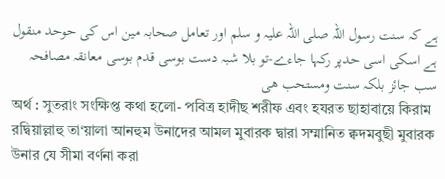ہے کہ سنت رسول اللہ صلی اللہ علیہ و سلم اور تعامل صحابہ مین اس کی حوحد منقول ہے اسکی اسی حدپر رکہا جاءے-تو بلا شبہ دست بوسی قدم بوسی معانقہ مصافحہ سب جائز بلکہ سنت ومستحب ھی
অর্থ : সুতরাং সংক্ষিপ্ত কথা হলো- পবিত্র হাদীছ শরীফ এবং হযরত ছাহাবায়ে কিরাম রদ্বিয়াল্লাহু তা‘য়ালা আনহুম উনাদের আমল মুবারক দ্বারা সম্মানিত ক্বদমবুছী মুবারক উনার যে সীমা বর্ণনা করা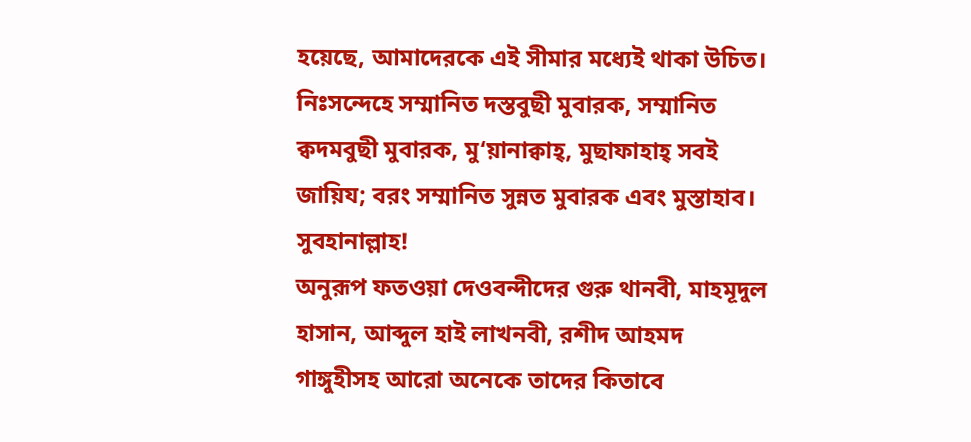হয়েছে, আমাদেরকে এই সীমার মধ্যেই থাকা উচিত। নিঃসন্দেহে সম্মানিত দস্তবুছী মুবারক, সম্মানিত ক্বদমবুছী মুবারক, মু‘য়ানাক্বাহ্, মুছাফাহাহ্ সবই জায়িয; বরং সম্মানিত সুন্নত মুবারক এবং মুস্তাহাব। সুবহানাল্লাহ!
অনুরূপ ফতওয়া দেওবন্দীদের গুরু থানবী, মাহমূদুল হাসান, আব্দুল হাই লাখনবী, রশীদ আহমদ গাঙ্গুহীসহ আরো অনেকে তাদের কিতাবে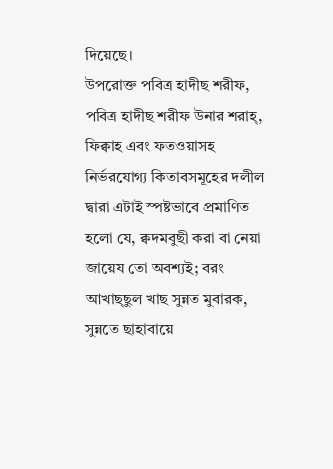দিয়েছে।
উপরোক্ত পবিত্র হাদীছ শরীফ, পবিত্র হাদীছ শরীফ উনার শরাহ্, ফিক্বাহ এবং ফতওয়াসহ নির্ভরযোগ্য কিতাবসমূহের দলীল দ্বারা এটাই স্পষ্টভাবে প্রমাণিত হলো যে, ক্বদমবুছী করা বা নেয়া জায়েয তো অবশ্যই; বরং আখাছ্ছুল খাছ সুন্নত মুবারক, সুন্নতে ছাহাবায়ে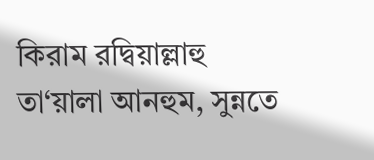কিরাম রদ্বিয়াল্লাহু তা‘য়ালা আনহুম, সুন্নতে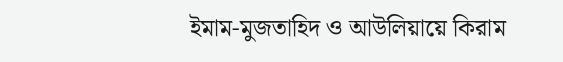ইমাম-মুজতাহিদ ও আউলিয়ায়ে কিরাম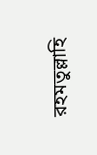রহমতুল্লাহি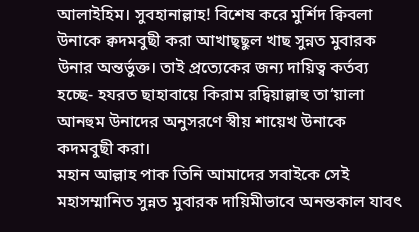আলাইহিম। সুবহানাল্লাহ! বিশেষ করে মুর্শিদ ক্বিবলা উনাকে ক্বদমবুছী করা আখাছ্ছুল খাছ সুন্নত মুবারক উনার অন্তর্ভুক্ত। তাই প্রত্যেকের জন্য দায়িত্ব কর্তব্য হচ্ছে- হযরত ছাহাবায়ে কিরাম রদ্বিয়াল্লাহু তা‘য়ালা আনহুম উনাদের অনুসরণে স্বীয় শায়েখ উনাকে কদমবুছী করা।
মহান আল্লাহ পাক তিনি আমাদের সবাইকে সেই মহাসম্মানিত সুন্নত মুবারক দায়িমীভাবে অনন্তকাল যাবৎ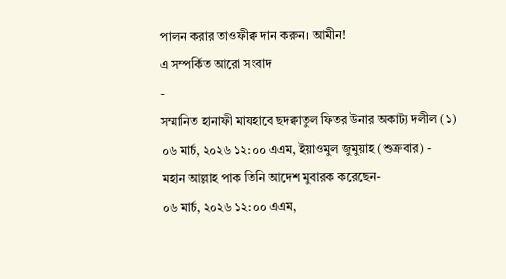পালন করার তাওফীক্ব দান করুন। আমীন!
এ সম্পর্কিত আরো সংবাদ
-
সম্মানিত হানাফী মাযহাবে ছদক্বাতুল ফিতর উনার অকাট্য দলীল (১)
০৬ মার্চ, ২০২৬ ১২:০০ এএম, ইয়াওমুল জুমুয়াহ (শুক্রবার) -
মহান আল্লাহ পাক তিনি আদেশ মুবারক করেছেন-
০৬ মার্চ, ২০২৬ ১২:০০ এএম,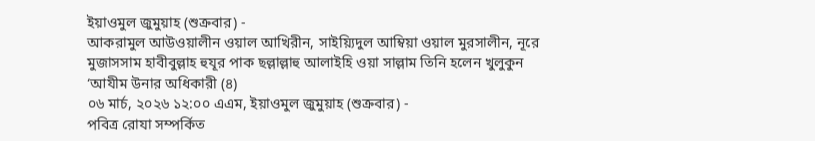ইয়াওমুল জুমুয়াহ (শুক্রবার) -
আকরামুল আউওয়ালীন ওয়াল আখিরীন, সাইয়্যিদুল আম্বিয়া ওয়াল মুরসালীন, নূরে মুজাসসাম হাবীবুল্লাহ হুযূর পাক ছল্লাল্লাহু আলাইহি ওয়া সাল্লাম তিনি হলেন খুলুকুন ‘আযীম উনার অধিকারী (৪)
০৬ মার্চ, ২০২৬ ১২:০০ এএম, ইয়াওমুল জুমুয়াহ (শুক্রবার) -
পবিত্র রোযা সম্পর্কিত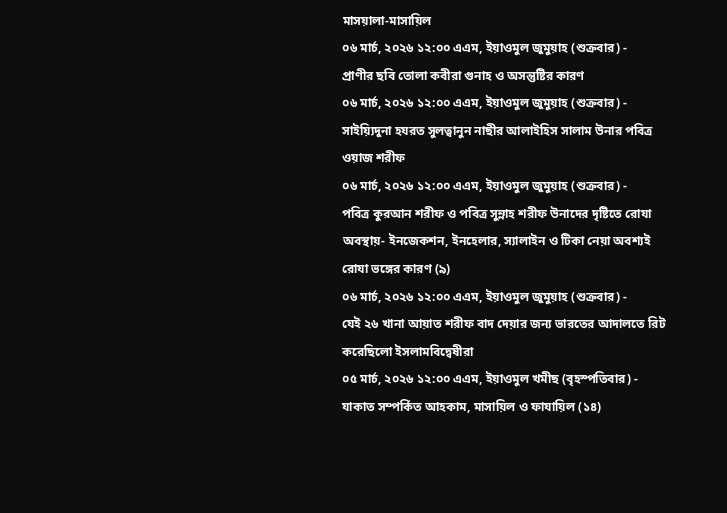মাসয়ালা-মাসায়িল
০৬ মার্চ, ২০২৬ ১২:০০ এএম, ইয়াওমুল জুমুয়াহ (শুক্রবার) -
প্রাণীর ছবি তোলা কবীরা গুনাহ ও অসন্তুষ্টির কারণ
০৬ মার্চ, ২০২৬ ১২:০০ এএম, ইয়াওমুল জুমুয়াহ (শুক্রবার) -
সাইয়্যিদুনা হযরত সুলত্বানুন নাছীর আলাইহিস সালাম উনার পবিত্র ওয়াজ শরীফ
০৬ মার্চ, ২০২৬ ১২:০০ এএম, ইয়াওমুল জুমুয়াহ (শুক্রবার) -
পবিত্র কুরআন শরীফ ও পবিত্র সুন্নাহ শরীফ উনাদের দৃষ্টিতে রোযা অবস্থায়- ইনজেকশন, ইনহেলার, স্যালাইন ও টিকা নেয়া অবশ্যই রোযা ভঙ্গের কারণ (৯)
০৬ মার্চ, ২০২৬ ১২:০০ এএম, ইয়াওমুল জুমুয়াহ (শুক্রবার) -
যেই ২৬ খানা আয়াত শরীফ বাদ দেয়ার জন্য ভারতের আদালতে রিট করেছিলো ইসলামবিদ্বেষীরা
০৫ মার্চ, ২০২৬ ১২:০০ এএম, ইয়াওমুল খমীছ (বৃহস্পতিবার) -
যাকাত সম্পর্কিত আহকাম, মাসায়িল ও ফাযায়িল (১৪)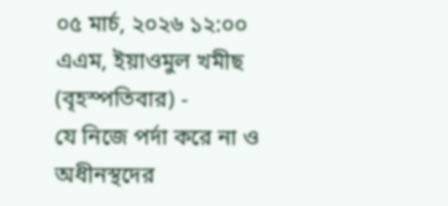০৫ মার্চ, ২০২৬ ১২:০০ এএম, ইয়াওমুল খমীছ (বৃহস্পতিবার) -
যে নিজে পর্দা করে না ও অধীনস্থদের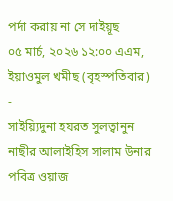পর্দা করায় না সে দাইয়ূছ
০৫ মার্চ, ২০২৬ ১২:০০ এএম, ইয়াওমুল খমীছ (বৃহস্পতিবার) -
সাইয়্যিদুনা হযরত সুলত্বানুন নাছীর আলাইহিস সালাম উনার পবিত্র ওয়াজ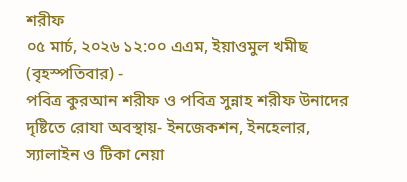শরীফ
০৫ মার্চ, ২০২৬ ১২:০০ এএম, ইয়াওমুল খমীছ (বৃহস্পতিবার) -
পবিত্র কুরআন শরীফ ও পবিত্র সুন্নাহ শরীফ উনাদের দৃষ্টিতে রোযা অবস্থায়- ইনজেকশন, ইনহেলার, স্যালাইন ও টিকা নেয়া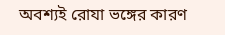অবশ্যই রোযা ভঙ্গের কারণ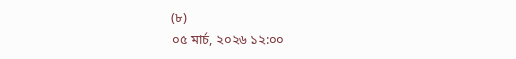(৮)
০৫ মার্চ, ২০২৬ ১২:০০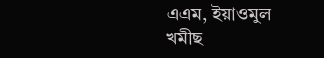এএম, ইয়াওমুল খমীছ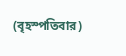(বৃহস্পতিবার)